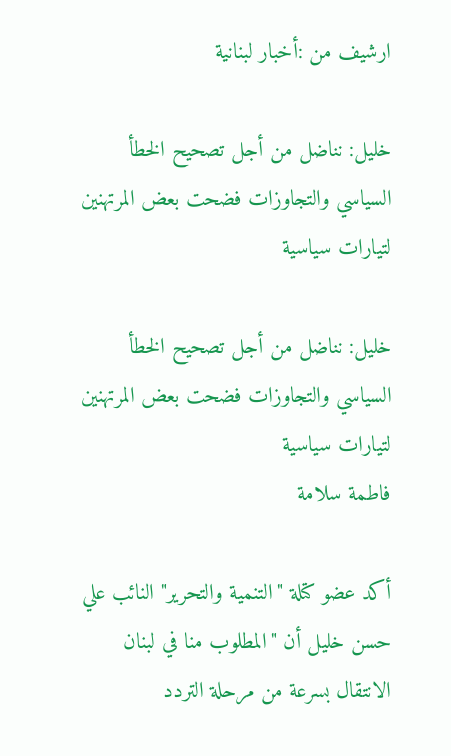ارشيف من :أخبار لبنانية

خليل: نناضل من أجل تصحيح الخطأ السياسي والتجاوزات فضحت بعض المرتهنين لتيارات سياسية

خليل: نناضل من أجل تصحيح الخطأ السياسي والتجاوزات فضحت بعض المرتهنين لتيارات سياسية
فاطمة سلامة

أكد عضو كتلة "التنمية والتحرير" النائب علي حسن خليل أن "المطلوب منا في لبنان الانتقال بسرعة من مرحلة التردد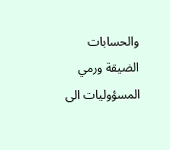والحسابات الضيقة ورمي المسؤوليات الى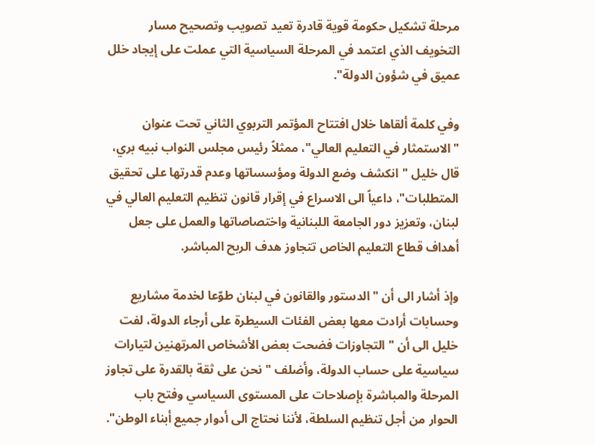مرحلة تشكيل حكومة قوية قادرة تعيد تصويب وتصحيح مسار التخويف الذي اعتمد في المرحلة السياسية التي عملت على إيجاد خلل عميق في شؤون الدولة".

وفي كلمة ألقاها خلال افتتاح المؤتمر التربوي الثاني تحت عنوان "الاستمثار في التعليم العالي"، ممثلاً رئيس مجلس النواب نبيه بري، قال خليل "انكشف وضع الدولة ومؤسساتها وعدم قدرتها على تحقيق المتطلبات"، داعياً الى الاسراع في إقرار قانون تنظيم التعليم العالي في لبنان، وتعزيز دور الجامعة اللبنانية واختصاصاتها والعمل على جعل أهداف قطاع التعليم الخاص تتجاوز هدف الربح المباشر.

وإذ أشار الى أن "الدستور والقانون في لبنان طوّعا لخدمة مشاريع وحسابات أرادت معها بعض الفئات السيطرة على أرجاء الدولة، لفت خليل الى أن "التجاوزات فضحت بعض الأشخاص المرتهنين لتيارات سياسية على حساب الدولة، وأضلف "نحن على ثقة بالقدرة على تجاوز المرحلة والمباشرة بإصلاحات على المستوى السياسي وفتح باب الحوار من أجل تنظيم السلطة، لأننا نحتاج الى أدوار جميع أبناء الوطن".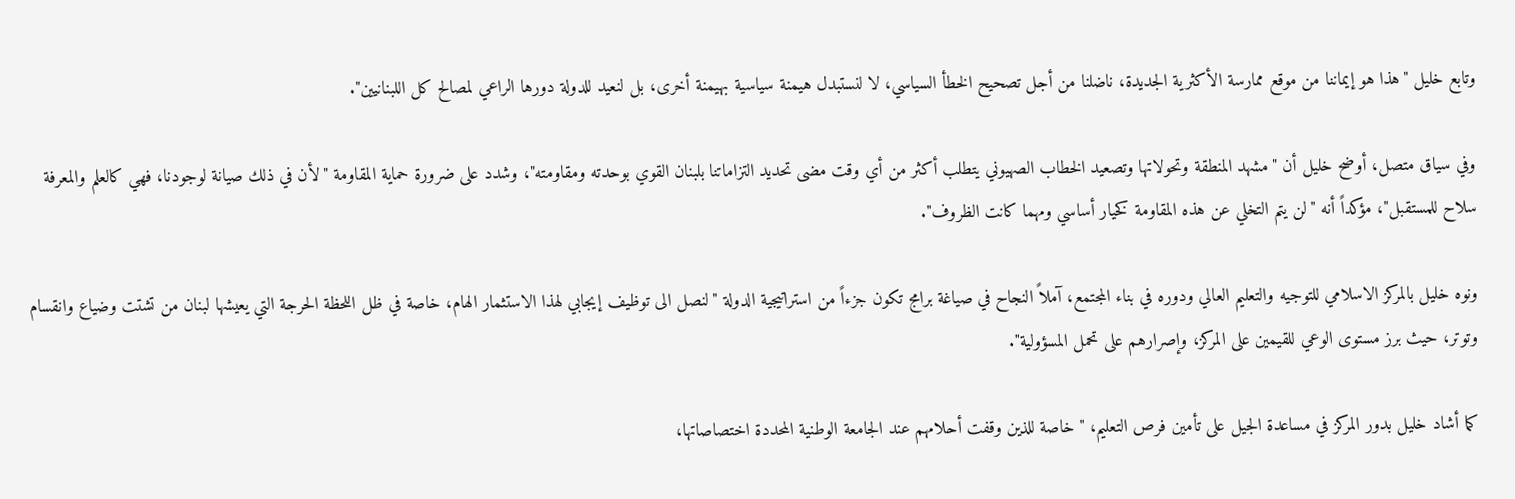وتابع خليل "هذا هو إيماننا من موقع ممارسة الأكثرية الجديدة، ناضلنا من أجل تصحيح الخطأ السياسي، لا لنستبدل هيمنة سياسية بهيمنة أخرى، بل لنعيد للدولة دورها الراعي لمصالح كل اللبنانيين".

وفي سياق متصل، أوضح خليل أن "مشهد المنطقة وتحولاتها وتصعيد الخطاب الصهيوني يتطلب أكثر من أي وقت مضى تحديد التزاماتنا بلبنان القوي بوحدته ومقاومته"، وشدد على ضرورة حماية المقاومة "لأن في ذلك صيانة لوجودنا، فهي كالعلم والمعرفة سلاح للمستقبل"، مؤكداً أنه "لن يتم التخلي عن هذه المقاومة كخيار أساسي ومهما كانت الظروف".

ونوه خليل بالمركز الاسلامي للتوجيه والتعليم العالي ودوره في بناء المجتمع، آملاً النجاح في صياغة برامج تكون جزءاً من استراتيجية الدولة "لنصل الى توظيف إيجابي لهذا الاستثمار الهام، خاصة في ظل اللحظة الحرجة التي يعيشها لبنان من تشتت وضياع وانقسام وتوتر، حيث برز مستوى الوعي للقيمين على المركز، وإصرارهم على تحمل المسؤولية".

كما أشاد خليل بدور المركز في مساعدة الجيل على تأمين فرص التعليم، "خاصة للذين وقفت أحلامهم عند الجامعة الوطنية المحددة اختصاصاتها،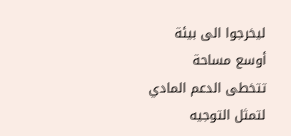ليخرجوا الى بيئة أوسع مساحة تتخطى الدعم المادي لتمثل التوجيه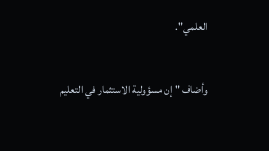العلمي".

وأضاف "إن مسؤولية الاستثمار في التعليم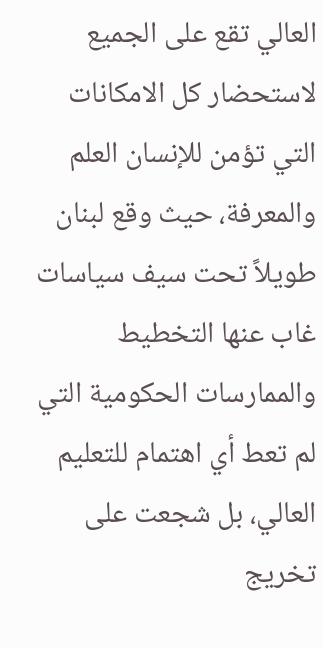العالي تقع على الجميع لاستحضار كل الامكانات التي تؤمن للإنسان العلم والمعرفة، حيث وقع لبنان طويلاً تحت سيف سياسات غاب عنها التخطيط والممارسات الحكومية التي لم تعط أي اهتمام للتعليم العالي، بل شجعت على تخريج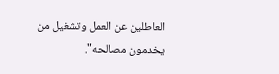العاطلين عن العمل وتشغيل من يخدمون مصالحه".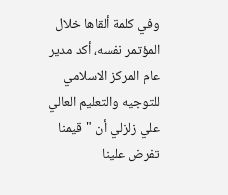وفي كلمة ألقاها خلال المؤتمر نفسه، أكد مدير عام المركز الاسلامي للتوجيه والتعليم العالي علي زلزلي أن "قيمنا تفرض علينا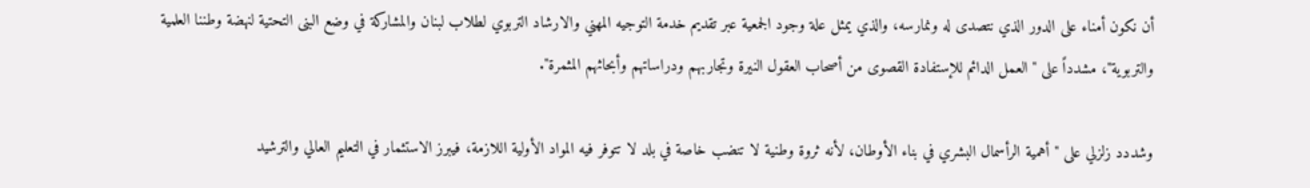أن نكون أمناء على الدور الذي نتصدى له ونمارسه، والذي يمثل علة وجود الجمعية عبر تقديم خدمة التوجيه المهني والارشاد التربوي لطلاب لبنان والمشاركة في وضع البنى التحتية لنهضة وطننا العلمية والتربوية"، مشدداً على "العمل الدائم للإستفادة القصوى من أصحاب العقول النيرة وتجاربهم ودراساتهم وأبحاثهم المثمرة".

وشددد زلزلي على "أهمية الرأسمال البشري في بناء الأوطان، لأنه ثروة وطنية لا تنضب خاصة في بلد لا تتوفر فيه المواد الأولية اللازمة، فيبرز الاستثمار في التعليم العالي والترشيد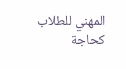المهني للطلاب كحاجة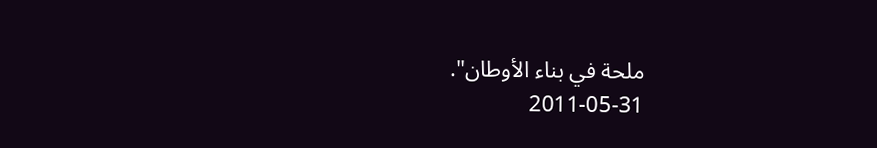ملحة في بناء الأوطان".
2011-05-31